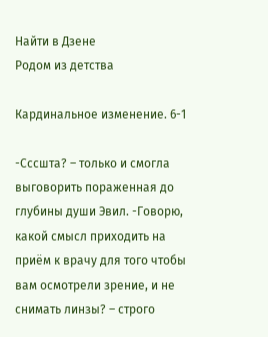Найти в Дзене
Родом из детства

Кардинальное изменение. 6-1

-Сссшта? – только и смогла выговорить пораженная до глубины души Эвил. -Говорю, какой смысл приходить на приём к врачу для того чтобы вам осмотрели зрение, и не снимать линзы? – строго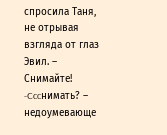спросила Таня, не отрывая взгляда от глаз Эвил. – Снимайте! -Cccнимать? – недоумевающе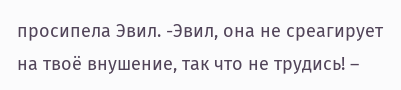просипела Эвил. -Эвил, она не среагирует на твоё внушение, так что не трудись! –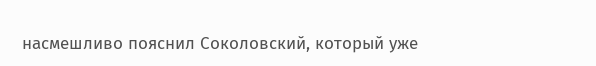насмешливо пояснил Соколовский, который уже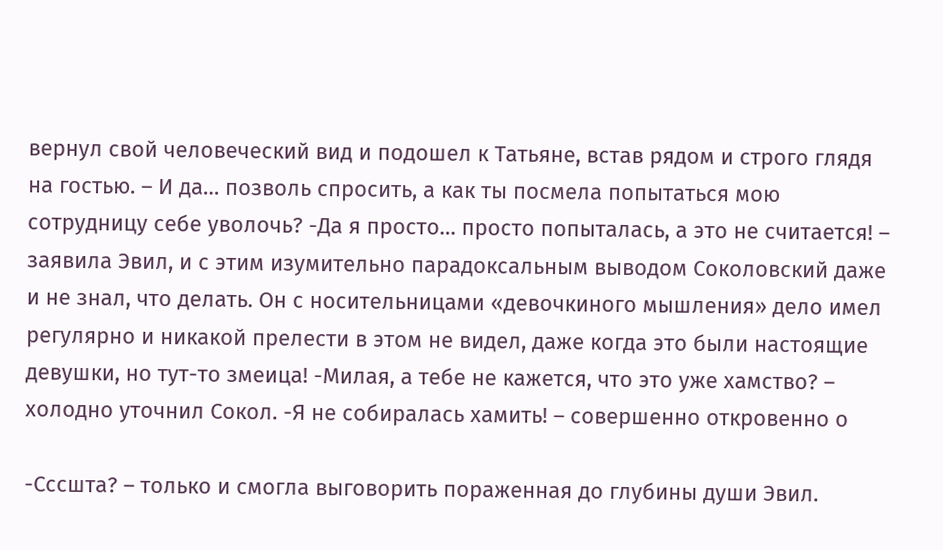вернул свой человеческий вид и подошел к Татьяне, встав рядом и строго глядя на гостью. – И да… позволь спросить, а как ты посмела попытаться мою сотрудницу себе уволочь? -Да я просто… просто попыталась, а это не считается! – заявила Эвил, и с этим изумительно парадоксальным выводом Соколовский даже и не знал, что делать. Он с носительницами «девочкиного мышления» дело имел регулярно и никакой прелести в этом не видел, даже когда это были настоящие девушки, но тут-то змеица! -Милая, а тебе не кажется, что это уже хамство? – холодно уточнил Сокол. -Я не собиралась хамить! – совершенно откровенно о

-Сссшта? – только и смогла выговорить пораженная до глубины души Эвил.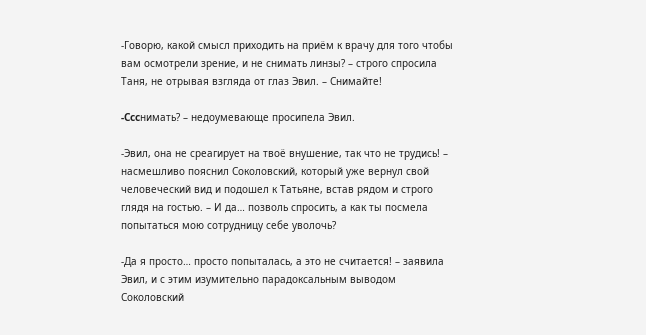-Говорю, какой смысл приходить на приём к врачу для того чтобы вам осмотрели зрение, и не снимать линзы? – строго спросила Таня, не отрывая взгляда от глаз Эвил. – Снимайте!

-Cccнимать? – недоумевающе просипела Эвил.

-Эвил, она не среагирует на твоё внушение, так что не трудись! – насмешливо пояснил Соколовский, который уже вернул свой человеческий вид и подошел к Татьяне, встав рядом и строго глядя на гостью. – И да… позволь спросить, а как ты посмела попытаться мою сотрудницу себе уволочь?

-Да я просто… просто попыталась, а это не считается! – заявила Эвил, и с этим изумительно парадоксальным выводом Соколовский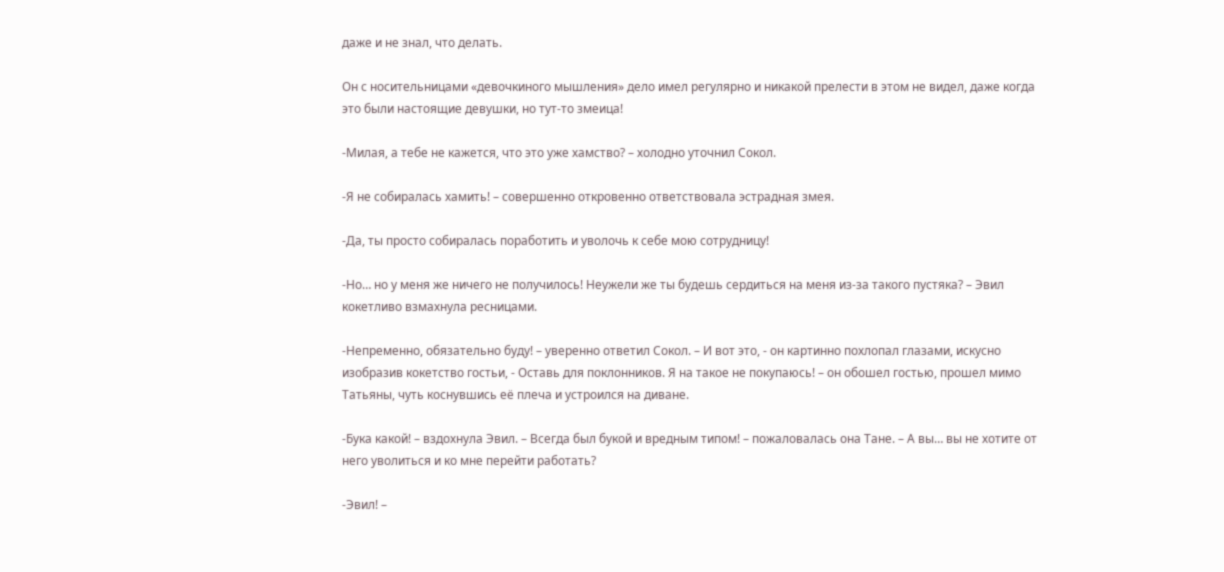даже и не знал, что делать.

Он с носительницами «девочкиного мышления» дело имел регулярно и никакой прелести в этом не видел, даже когда это были настоящие девушки, но тут-то змеица!

-Милая, а тебе не кажется, что это уже хамство? – холодно уточнил Сокол.

-Я не собиралась хамить! – совершенно откровенно ответствовала эстрадная змея.

-Да, ты просто собиралась поработить и уволочь к себе мою сотрудницу!

-Но… но у меня же ничего не получилось! Неужели же ты будешь сердиться на меня из-за такого пустяка? – Эвил кокетливо взмахнула ресницами.

-Непременно, обязательно буду! – уверенно ответил Сокол. – И вот это, - он картинно похлопал глазами, искусно изобразив кокетство гостьи, - Оставь для поклонников. Я на такое не покупаюсь! – он обошел гостью, прошел мимо Татьяны, чуть коснувшись её плеча и устроился на диване.

-Бука какой! – вздохнула Эвил. – Всегда был букой и вредным типом! – пожаловалась она Тане. – А вы… вы не хотите от него уволиться и ко мне перейти работать?

-Эвил! –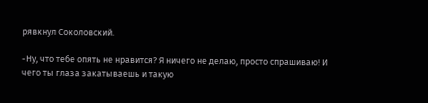рявкнул Соколовский.

-Ну, что тебе опять не нравится? Я ничего не делаю, просто спрашиваю! И чего ты глаза закатываешь и такую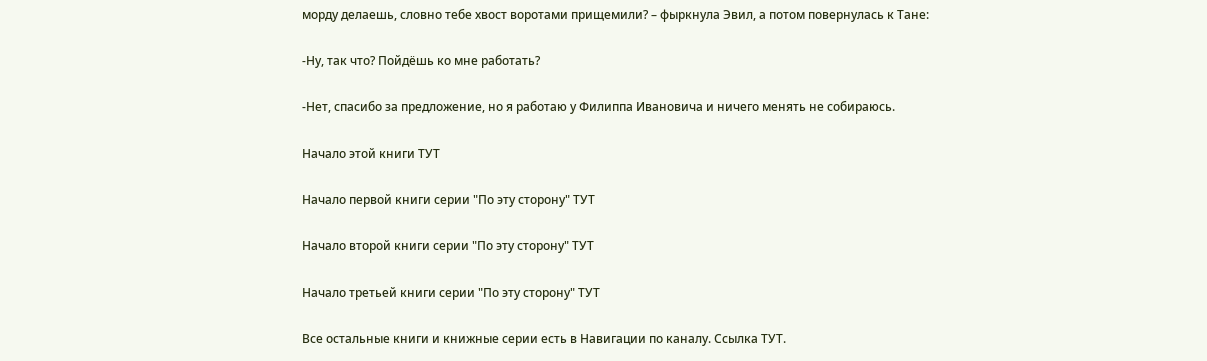морду делаешь, словно тебе хвост воротами прищемили? – фыркнула Эвил, а потом повернулась к Тане:

-Ну, так что? Пойдёшь ко мне работать?

-Нет, спасибо за предложение, но я работаю у Филиппа Ивановича и ничего менять не собираюсь.

Начало этой книги ТУТ

Начало первой книги серии "По эту сторону" ТУТ

Начало второй книги серии "По эту сторону" ТУТ

Начало третьей книги серии "По эту сторону" ТУТ

Все остальные книги и книжные серии есть в Навигации по каналу. Ссылка ТУТ.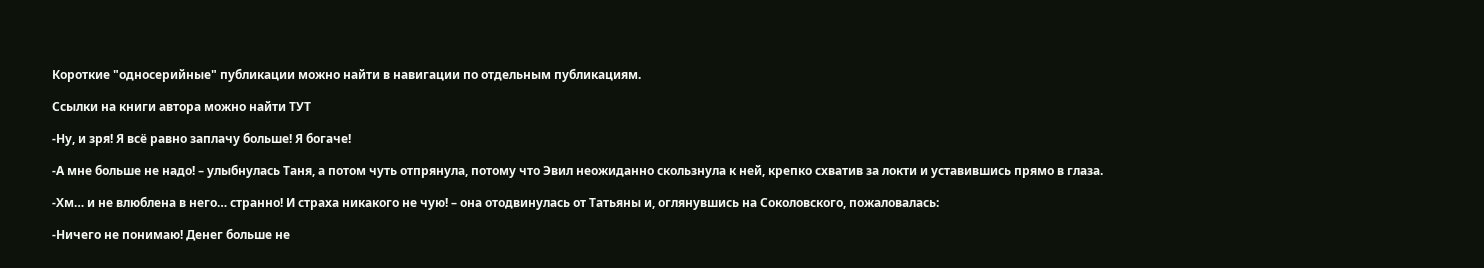Короткие "односерийные" публикации можно найти в навигации по отдельным публикациям.

Ссылки на книги автора можно найти ТУТ

-Ну, и зря! Я всё равно заплачу больше! Я богаче!

-А мне больше не надо! – улыбнулась Таня, а потом чуть отпрянула, потому что Эвил неожиданно скользнула к ней, крепко схватив за локти и уставившись прямо в глаза.

-Хм… и не влюблена в него… странно! И страха никакого не чую! – она отодвинулась от Татьяны и, оглянувшись на Соколовского, пожаловалась:

-Ничего не понимаю! Денег больше не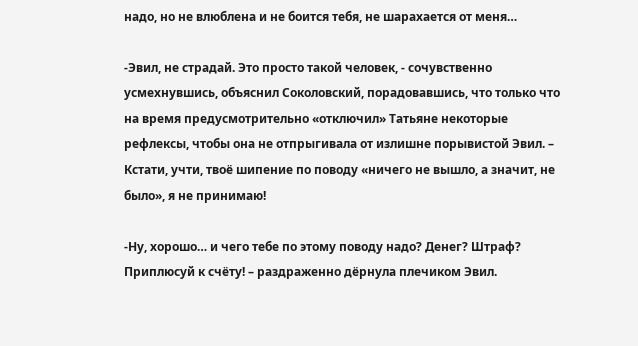надо, но не влюблена и не боится тебя, не шарахается от меня…

-Эвил, не страдай. Это просто такой человек, - сочувственно усмехнувшись, объяснил Соколовский, порадовавшись, что только что на время предусмотрительно «отключил» Татьяне некоторые рефлексы, чтобы она не отпрыгивала от излишне порывистой Эвил. – Кстати, учти, твоё шипение по поводу «ничего не вышло, а значит, не было», я не принимаю!

-Ну, хорошо… и чего тебе по этому поводу надо? Денег? Штраф? Приплюсуй к счёту! – раздраженно дёрнула плечиком Эвил.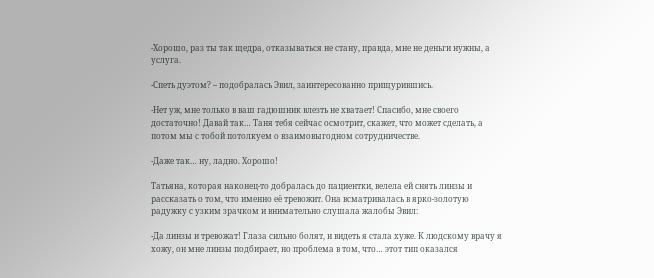-Хорошо, раз ты так щедра, отказываться не стану, правда, мне не деньги нужны, а услуга.

-Спеть дуэтом? – подобралась Эвил, заинтересованно прищурившись.

-Нет уж, мне только в ваш гадюшник влезть не хватает! Спасибо, мне своего достаточно! Давай так… Таня тебя сейчас осмотрит, скажет, что может сделать, а потом мы с тобой потолкуем о взаимовыгодном сотрудничестве.

-Даже так… ну, ладно. Хорошо!

Татьяна, которая наконец-то добралась до пациентки, велела ей снять линзы и рассказать о том, что именно её тревожит. Она всматривалась в ярко-золотую радужку с узким зрачком и внимательно слушала жалобы Эвил:

-Да линзы и тревожат! Глаза сильно болят, и видеть я стала хуже. К людскому врачу я хожу, он мне линзы подбирает, но проблема в том, что… этот тип оказался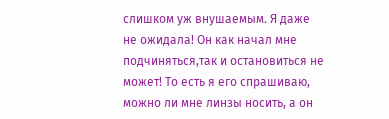слишком уж внушаемым. Я даже не ожидала! Он как начал мне подчиняться,так и остановиться не может! То есть я его спрашиваю, можно ли мне линзы носить, а он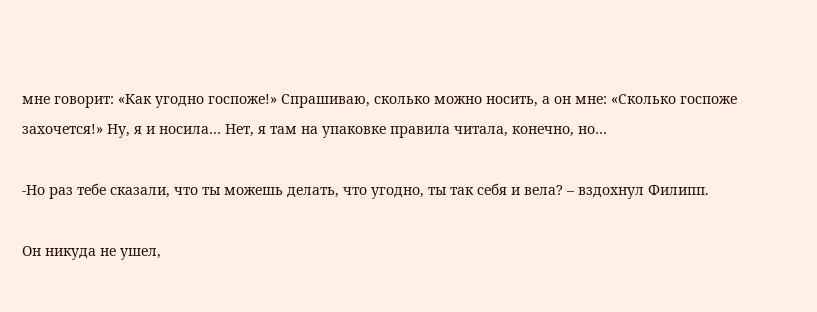мне говорит: «Как угодно госпоже!» Спрашиваю, сколько можно носить, а он мне: «Сколько госпоже захочется!» Ну, я и носила… Нет, я там на упаковке правила читала, конечно, но…

-Но раз тебе сказали, что ты можешь делать, что угодно, ты так себя и вела? – вздохнул Филипп.

Он никуда не ушел,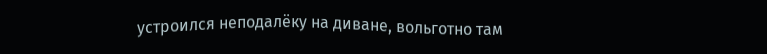устроился неподалёку на диване, вольготно там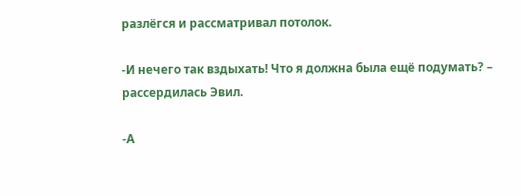разлёгся и рассматривал потолок.

-И нечего так вздыхать! Что я должна была ещё подумать? – рассердилась Эвил.

-А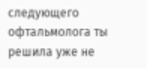следующего офтальмолога ты решила уже не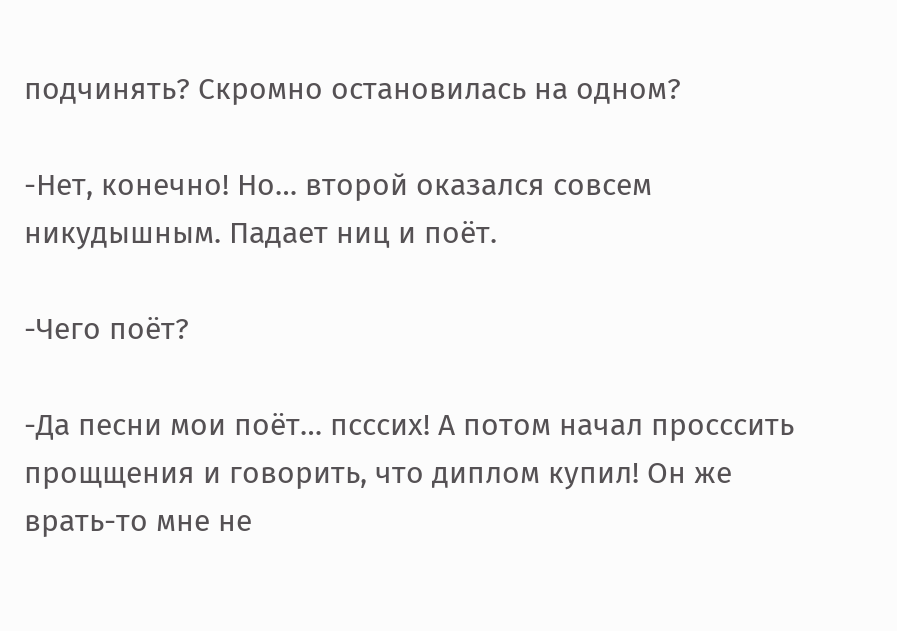подчинять? Скромно остановилась на одном?

-Нет, конечно! Но… второй оказался совсем никудышным. Падает ниц и поёт.

-Чего поёт?

-Да песни мои поёт… псссих! А потом начал просссить прощщения и говорить, что диплом купил! Он же врать-то мне не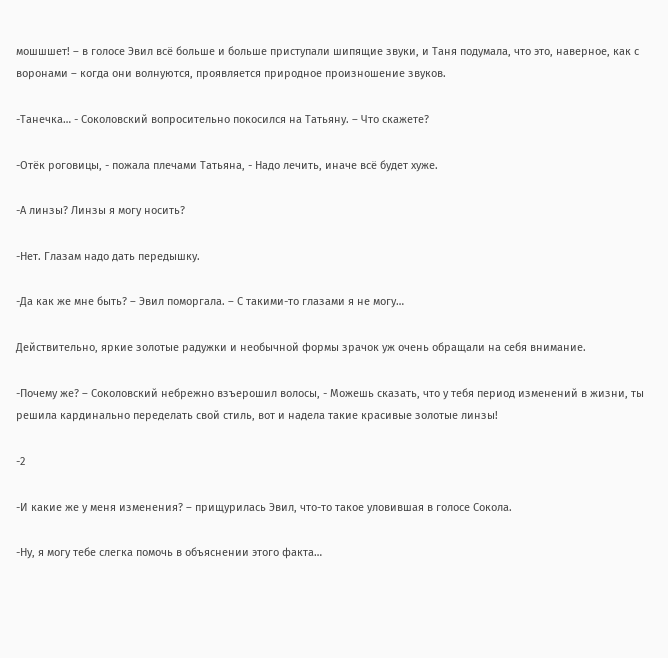мошшшет! – в голосе Эвил всё больше и больше приступали шипящие звуки, и Таня подумала, что это, наверное, как с воронами – когда они волнуются, проявляется природное произношение звуков.

-Танечка… - Соколовский вопросительно покосился на Татьяну. – Что скажете?

-Отёк роговицы, - пожала плечами Татьяна, - Надо лечить, иначе всё будет хуже.

-А линзы? Линзы я могу носить?

-Нет. Глазам надо дать передышку.

-Да как же мне быть? – Эвил поморгала. – С такими-то глазами я не могу…

Действительно, яркие золотые радужки и необычной формы зрачок уж очень обращали на себя внимание.

-Почему же? – Соколовский небрежно взъерошил волосы, - Можешь сказать, что у тебя период изменений в жизни, ты решила кардинально переделать свой стиль, вот и надела такие красивые золотые линзы!

-2

-И какие же у меня изменения? – прищурилась Эвил, что-то такое уловившая в голосе Сокола.

-Ну, я могу тебе слегка помочь в объяснении этого факта…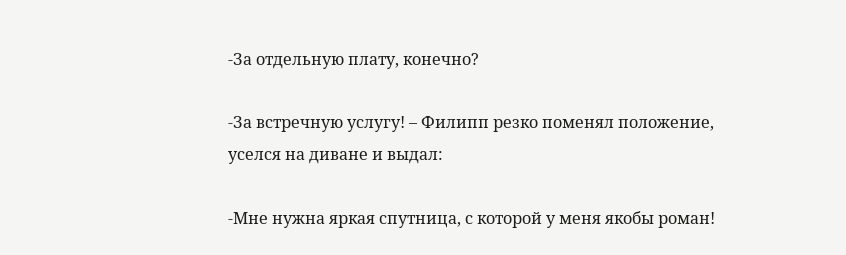-За отдельную плату, конечно?

-За встречную услугу! – Филипп резко поменял положение, уселся на диване и выдал:

-Мне нужна яркая спутница, с которой у меня якобы роман!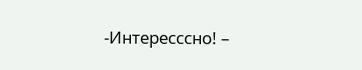-Интересссно! –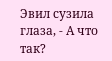Эвил сузила глаза, - А что так?